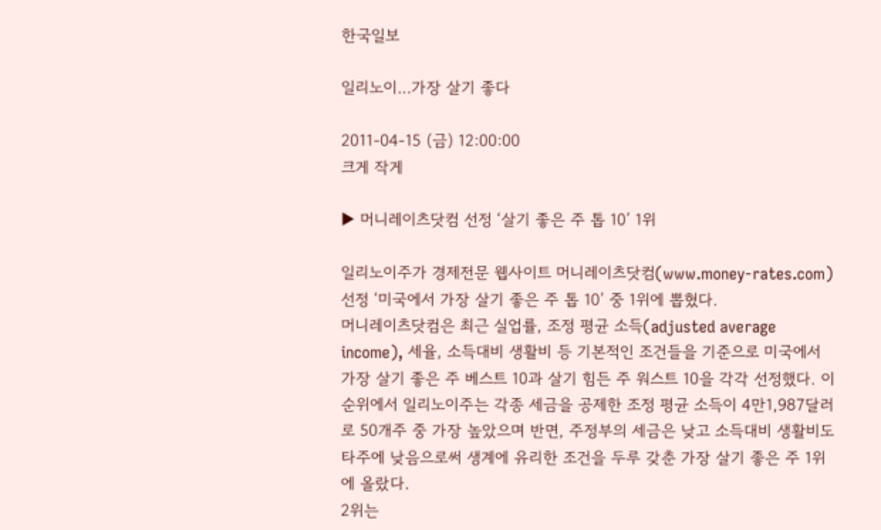한국일보

일리노이…가장 살기 좋다

2011-04-15 (금) 12:00:00
크게 작게

▶ 머니레이츠닷컴 선정 ‘살기 좋은 주 톱 10’ 1위

일리노이주가 경제전문 웹사이트 머니레이츠닷컴(www.money-rates.com) 선정 ‘미국에서 가장 살기 좋은 주 톱 10’ 중 1위에 뽑혔다.
머니레이츠닷컴은 최근 실업률, 조정 평균 소득(adjusted average income), 세율, 소득대비 생활비 등 기본적인 조건들을 기준으로 미국에서 가장 살기 좋은 주 베스트 10과 살기 힘든 주 워스트 10을 각각 선정했다. 이 순위에서 일리노이주는 각종 세금을 공제한 조정 평균 소득이 4만1,987달러로 50개주 중 가장 높았으며 반면, 주정부의 세금은 낮고 소득대비 생활비도 타주에 낮음으로써 생계에 유리한 조건을 두루 갖춘 가장 살기 좋은 주 1위에 올랐다.
2위는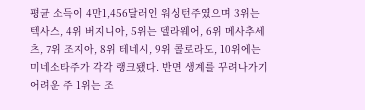평균 소득이 4만1,456달러인 워싱턴주였으며 3위는 텍사스, 4위 버지니아, 5위는 델라웨어, 6위 메사추세츠, 7위 조지아, 8위 테네시, 9위 콜로라도, 10위에는 미네소타주가 각각 랭크됐다. 반면 생계를 꾸려나가기 어려운 주 1위는 조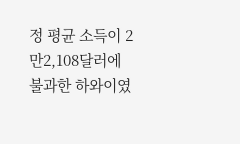정 평균 소득이 2만2,108달러에 불과한 하와이였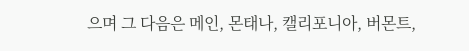으며 그 다음은 메인, 몬태나, 캘리포니아, 버몬트,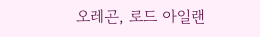오레곤, 로드 아일랜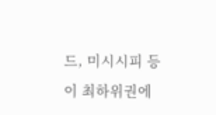드, 미시시피 등이 최하위권에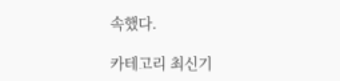속했다.

카테고리 최신기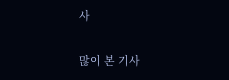사

많이 본 기사